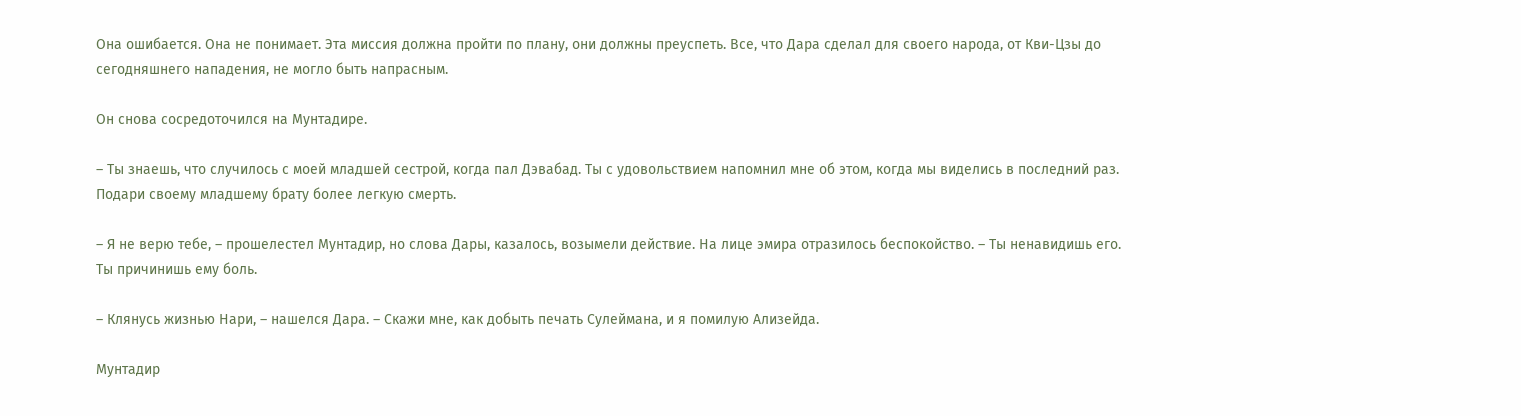Она ошибается. Она не понимает. Эта миссия должна пройти по плану, они должны преуспеть. Все, что Дара сделал для своего народа, от Кви-Цзы до сегодняшнего нападения, не могло быть напрасным.

Он снова сосредоточился на Мунтадире.

– Ты знаешь, что случилось с моей младшей сестрой, когда пал Дэвабад. Ты с удовольствием напомнил мне об этом, когда мы виделись в последний раз. Подари своему младшему брату более легкую смерть.

– Я не верю тебе, – прошелестел Мунтадир, но слова Дары, казалось, возымели действие. На лице эмира отразилось беспокойство. – Ты ненавидишь его. Ты причинишь ему боль.

– Клянусь жизнью Нари, – нашелся Дара. – Скажи мне, как добыть печать Сулеймана, и я помилую Ализейда.

Мунтадир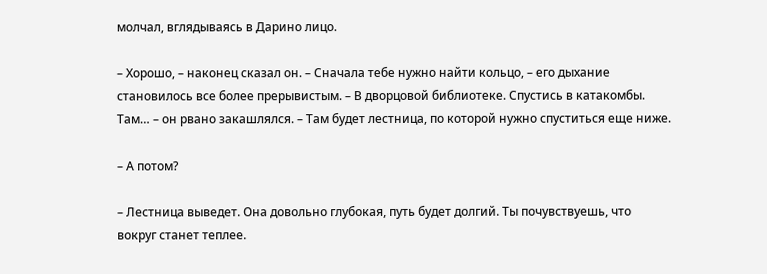молчал, вглядываясь в Дарино лицо.

– Хорошо, – наконец сказал он. – Сначала тебе нужно найти кольцо, – его дыхание становилось все более прерывистым. – В дворцовой библиотеке. Спустись в катакомбы. Там… – он рвано закашлялся. – Там будет лестница, по которой нужно спуститься еще ниже.

– А потом?

– Лестница выведет. Она довольно глубокая, путь будет долгий. Ты почувствуешь, что вокруг станет теплее.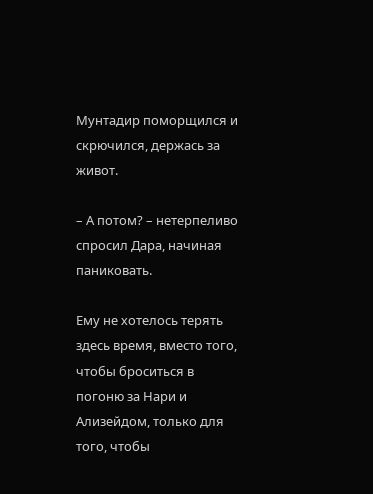Мунтадир поморщился и скрючился, держась за живот.

– А потом? – нетерпеливо спросил Дара, начиная паниковать.

Ему не хотелось терять здесь время, вместо того, чтобы броситься в погоню за Нари и Ализейдом, только для того, чтобы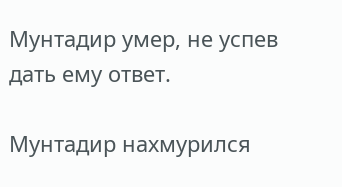Мунтадир умер, не успев дать ему ответ.

Мунтадир нахмурился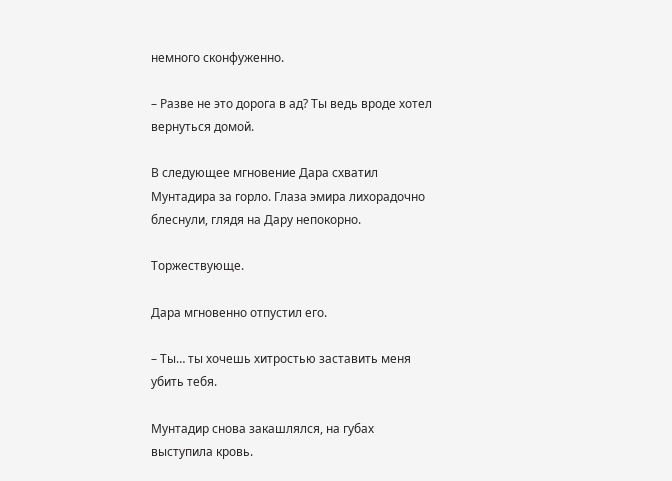немного сконфуженно.

– Разве не это дорога в ад? Ты ведь вроде хотел вернуться домой.

В следующее мгновение Дара схватил Мунтадира за горло. Глаза эмира лихорадочно блеснули, глядя на Дару непокорно.

Торжествующе.

Дара мгновенно отпустил его.

– Ты… ты хочешь хитростью заставить меня убить тебя.

Мунтадир снова закашлялся, на губах выступила кровь.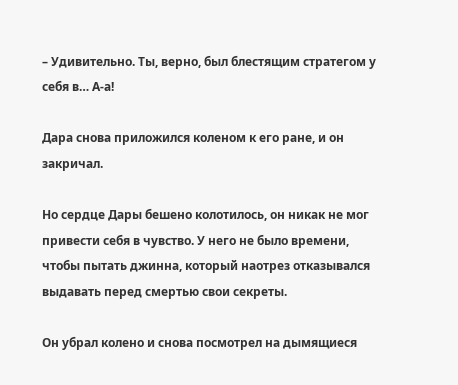– Удивительно. Ты, верно, был блестящим стратегом у себя в… А-а!

Дара снова приложился коленом к его ране, и он закричал.

Но сердце Дары бешено колотилось, он никак не мог привести себя в чувство. У него не было времени, чтобы пытать джинна, который наотрез отказывался выдавать перед смертью свои секреты.

Он убрал колено и снова посмотрел на дымящиеся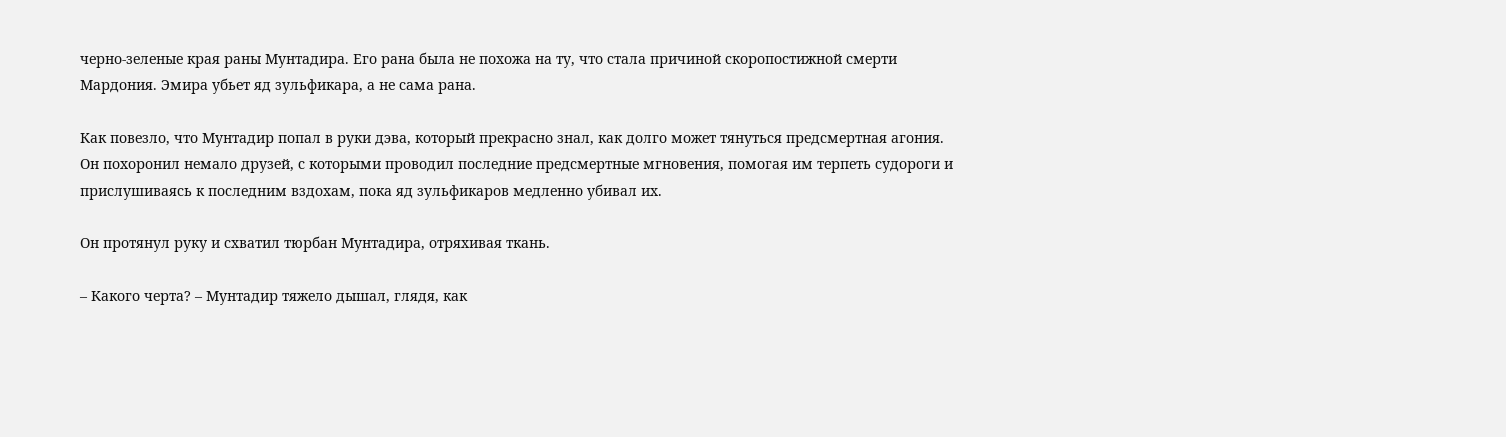черно-зеленые края раны Мунтадира. Его рана была не похожа на ту, что стала причиной скоропостижной смерти Мардония. Эмира убьет яд зульфикара, а не сама рана.

Как повезло, что Мунтадир попал в руки дэва, который прекрасно знал, как долго может тянуться предсмертная агония. Он похоронил немало друзей, с которыми проводил последние предсмертные мгновения, помогая им терпеть судороги и прислушиваясь к последним вздохам, пока яд зульфикаров медленно убивал их.

Он протянул руку и схватил тюрбан Мунтадира, отряхивая ткань.

– Какого черта? – Мунтадир тяжело дышал, глядя, как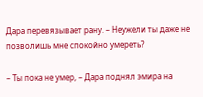Дара перевязывает рану. – Неужели ты даже не позволишь мне спокойно умереть?

– Ты пока не умер, – Дара поднял эмира на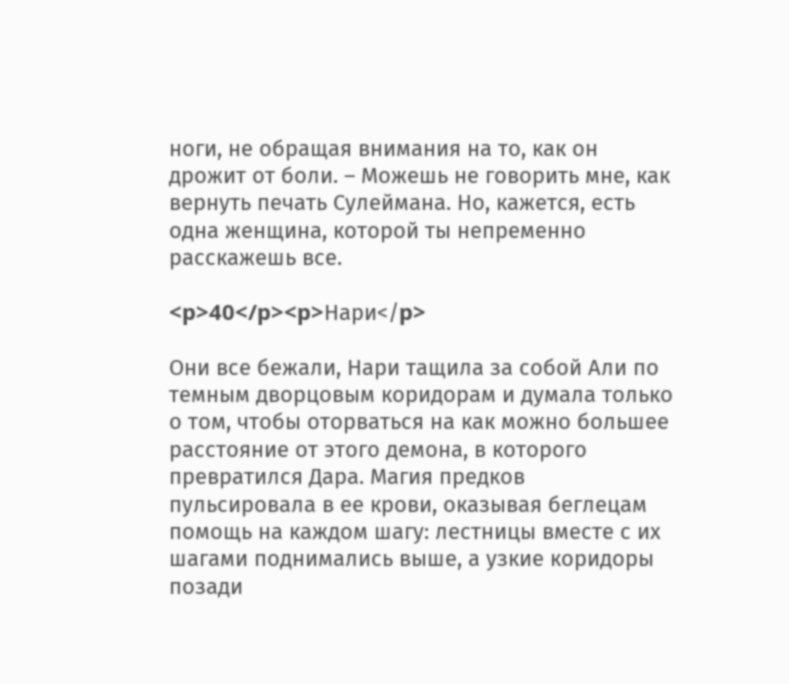ноги, не обращая внимания на то, как он дрожит от боли. – Можешь не говорить мне, как вернуть печать Сулеймана. Но, кажется, есть одна женщина, которой ты непременно расскажешь все.

<p>40</p><p>Нари</p>

Они все бежали, Нари тащила за собой Али по темным дворцовым коридорам и думала только о том, чтобы оторваться на как можно большее расстояние от этого демона, в которого превратился Дара. Магия предков пульсировала в ее крови, оказывая беглецам помощь на каждом шагу: лестницы вместе с их шагами поднимались выше, а узкие коридоры позади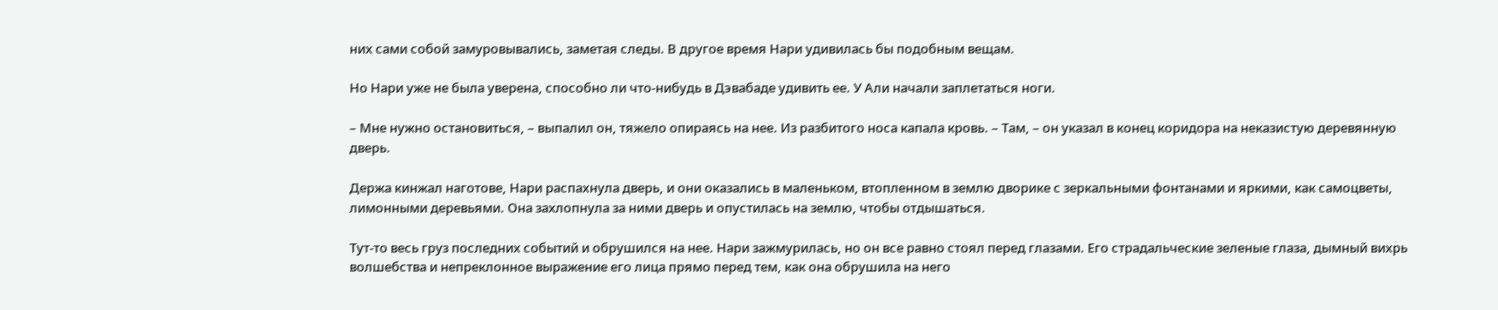них сами собой замуровывались, заметая следы. В другое время Нари удивилась бы подобным вещам.

Но Нари уже не была уверена, способно ли что-нибудь в Дэвабаде удивить ее. У Али начали заплетаться ноги.

– Мне нужно остановиться, – выпалил он, тяжело опираясь на нее. Из разбитого носа капала кровь. – Там, – он указал в конец коридора на неказистую деревянную дверь.

Держа кинжал наготове, Нари распахнула дверь, и они оказались в маленьком, втопленном в землю дворике с зеркальными фонтанами и яркими, как самоцветы, лимонными деревьями. Она захлопнула за ними дверь и опустилась на землю, чтобы отдышаться.

Тут-то весь груз последних событий и обрушился на нее. Нари зажмурилась, но он все равно стоял перед глазами. Его страдальческие зеленые глаза, дымный вихрь волшебства и непреклонное выражение его лица прямо перед тем, как она обрушила на него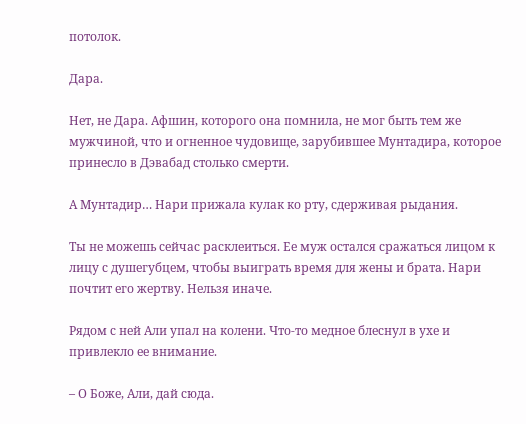потолок.

Дара.

Нет, не Дара. Афшин, которого она помнила, не мог быть тем же мужчиной, что и огненное чудовище, зарубившее Мунтадира, которое принесло в Дэвабад столько смерти.

А Мунтадир… Нари прижала кулак ко рту, сдерживая рыдания.

Ты не можешь сейчас расклеиться. Ее муж остался сражаться лицом к лицу с душегубцем, чтобы выиграть время для жены и брата. Нари почтит его жертву. Нельзя иначе.

Рядом с ней Али упал на колени. Что-то медное блеснул в ухе и привлекло ее внимание.

– О Боже, Али, дай сюда.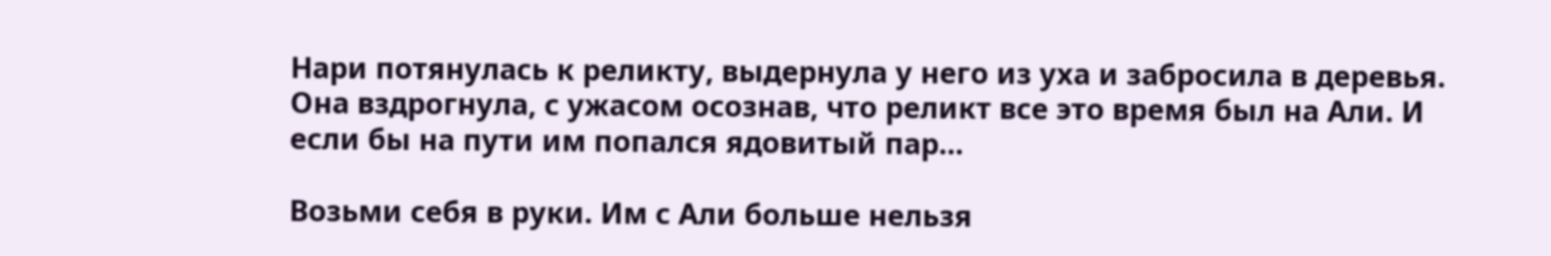Нари потянулась к реликту, выдернула у него из уха и забросила в деревья. Она вздрогнула, с ужасом осознав, что реликт все это время был на Али. И если бы на пути им попался ядовитый пар…

Возьми себя в руки. Им с Али больше нельзя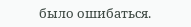было ошибаться.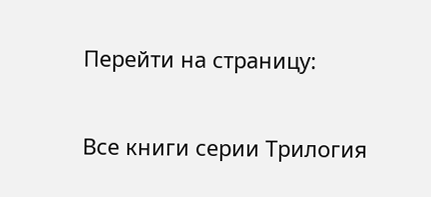Перейти на страницу:

Все книги серии Трилогия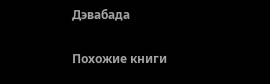Дэвабада

Похожие книги